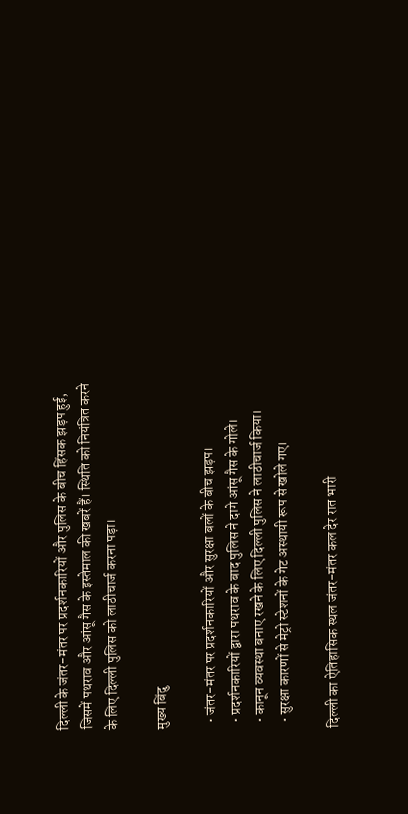दिल्ली के जंतर-मंतर पर प्रदर्शनकारियों और पुलिस के बीच हिंसक झड़प हुई, जिसमें पथराव और आंसू गैस के इस्तेमाल की खबरें हैं। स्थिति को नियंत्रित करने के लिए दिल्ली पुलिस को लाठीचार्ज करना पड़ा।

मुख्य बिंदु

  • जंतर-मंतर पर प्रदर्शनकारियों और सुरक्षा बलों के बीच झड़प।
  • प्रदर्शनकारियों द्वारा पथराव के बाद पुलिस ने दागे आंसू गैस के गोले।
  • कानून व्यवस्था बनाए रखने के लिए दिल्ली पुलिस ने लाठीचार्ज किया।
  • सुरक्षा कारणों से मेट्रो स्टेशनों के गेट अस्थायी रूप से खोले गए।

दिल्ली का ऐतिहासिक स्थल जंतर-मंतर कल देर रात भारी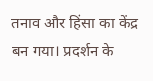तनाव और हिंसा का केंद्र बन गया। प्रदर्शन के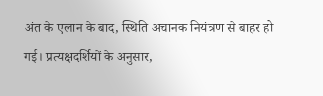अंत के एलान के बाद, स्थिति अचानक नियंत्रण से बाहर हो गई। प्रत्यक्षदर्शियों के अनुसार,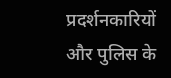प्रदर्शनकारियों और पुलिस के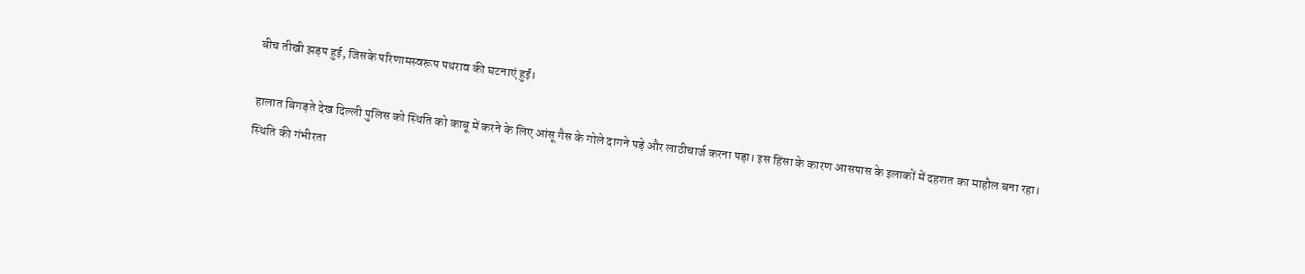बीच तीखी झड़प हुई, जिसके परिणामस्वरूप पथराव की घटनाएं हुईं।

हालात बिगड़ते देख दिल्ली पुलिस को स्थिति को काबू में करने के लिए आंसू गैस के गोले दागने पड़े और लाठीचार्ज करना पड़ा। इस हिंसा के कारण आसपास के इलाकों में दहशत का माहौल बना रहा। स्थिति की गंभीरता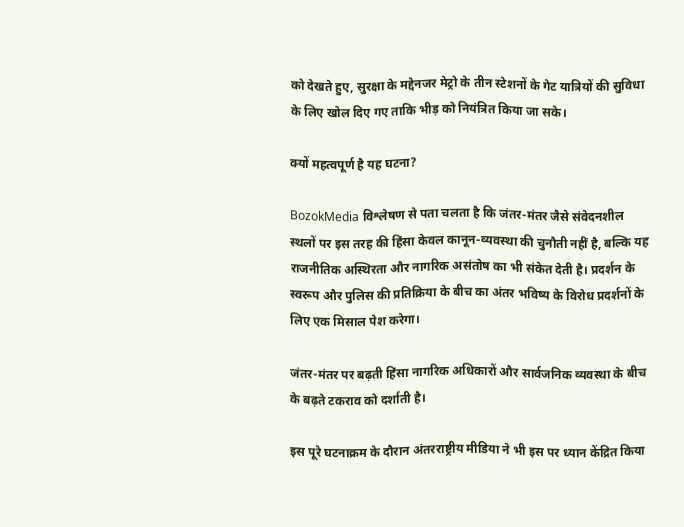को देखते हुए, सुरक्षा के मद्देनजर मेट्रो के तीन स्टेशनों के गेट यात्रियों की सुविधा के लिए खोल दिए गए ताकि भीड़ को नियंत्रित किया जा सके।

क्यों महत्वपूर्ण है यह घटना?

BozokMedia विश्लेषण से पता चलता है कि जंतर-मंतर जैसे संवेदनशील स्थलों पर इस तरह की हिंसा केवल कानून-व्यवस्था की चुनौती नहीं है, बल्कि यह राजनीतिक अस्थिरता और नागरिक असंतोष का भी संकेत देती है। प्रदर्शन के स्वरूप और पुलिस की प्रतिक्रिया के बीच का अंतर भविष्य के विरोध प्रदर्शनों के लिए एक मिसाल पेश करेगा।

जंतर-मंतर पर बढ़ती हिंसा नागरिक अधिकारों और सार्वजनिक व्यवस्था के बीच के बढ़ते टकराव को दर्शाती है।

इस पूरे घटनाक्रम के दौरान अंतरराष्ट्रीय मीडिया ने भी इस पर ध्यान केंद्रित किया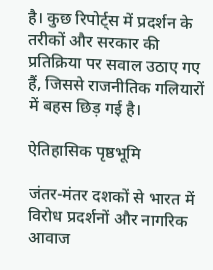है। कुछ रिपोर्ट्स में प्रदर्शन के तरीकों और सरकार की प्रतिक्रिया पर सवाल उठाए गए हैं, जिससे राजनीतिक गलियारों में बहस छिड़ गई है।

ऐतिहासिक पृष्ठभूमि

जंतर-मंतर दशकों से भारत में विरोध प्रदर्शनों और नागरिक आवाज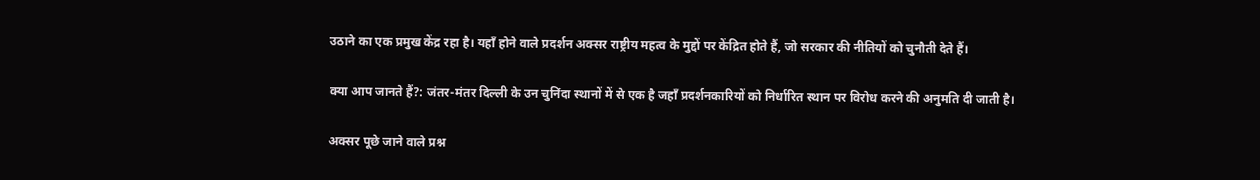उठाने का एक प्रमुख केंद्र रहा है। यहाँ होने वाले प्रदर्शन अक्सर राष्ट्रीय महत्व के मुद्दों पर केंद्रित होते हैं, जो सरकार की नीतियों को चुनौती देते हैं।

क्या आप जानते हैं?: जंतर-मंतर दिल्ली के उन चुनिंदा स्थानों में से एक है जहाँ प्रदर्शनकारियों को निर्धारित स्थान पर विरोध करने की अनुमति दी जाती है।

अक्सर पूछे जाने वाले प्रश्न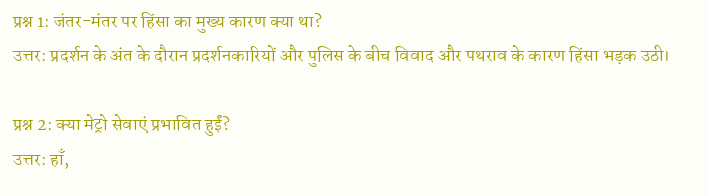प्रश्न 1: जंतर-मंतर पर हिंसा का मुख्य कारण क्या था?
उत्तर: प्रदर्शन के अंत के दौरान प्रदर्शनकारियों और पुलिस के बीच विवाद और पथराव के कारण हिंसा भड़क उठी।

प्रश्न 2: क्या मेट्रो सेवाएं प्रभावित हुईं?
उत्तर: हाँ,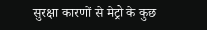सुरक्षा कारणों से मेट्रो के कुछ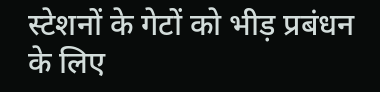स्टेशनों के गेटों को भीड़ प्रबंधन के लिए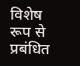विशेष रूप से प्रबंधित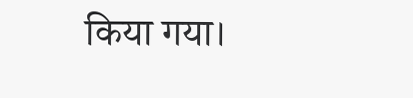किया गया।